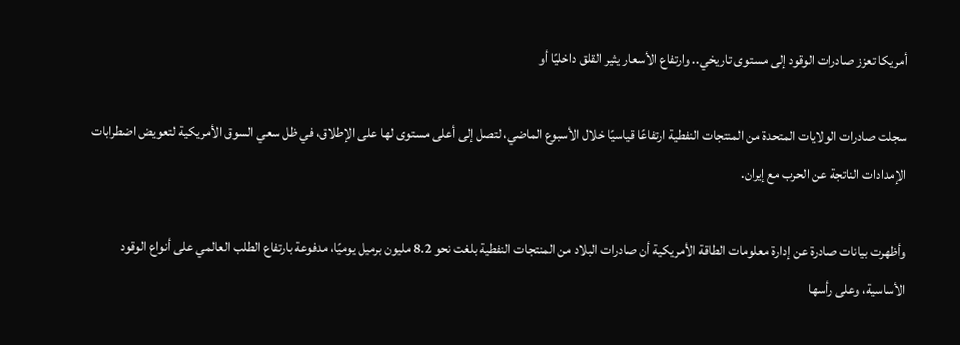أمريكا تعزز صادرات الوقود إلى مستوى تاريخي.. وارتفاع الأسعار يثير القلق داخليًا أو

سجلت صادرات الولايات المتحدة من المنتجات النفطية ارتفاعًا قياسيًا خلال الأسبوع الماضي، لتصل إلى أعلى مستوى لها على الإطلاق، في ظل سعي السوق الأمريكية لتعويض اضطرابات الإمدادات الناتجة عن الحرب مع إيران.

وأظهرت بيانات صادرة عن إدارة معلومات الطاقة الأمريكية أن صادرات البلاد من المنتجات النفطية بلغت نحو 8.2 مليون برميل يوميًا، مدفوعة بارتفاع الطلب العالمي على أنواع الوقود الأساسية، وعلى رأسها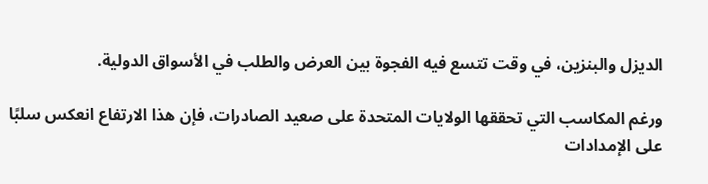الديزل والبنزين، في وقت تتسع فيه الفجوة بين العرض والطلب في الأسواق الدولية.

ورغم المكاسب التي تحققها الولايات المتحدة على صعيد الصادرات، فإن هذا الارتفاع انعكس سلبًا على الإمدادات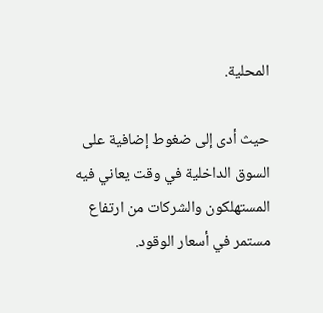المحلية.

حيث أدى إلى ضغوط إضافية على السوق الداخلية في وقت يعاني فيه المستهلكون والشركات من ارتفاع مستمر في أسعار الوقود.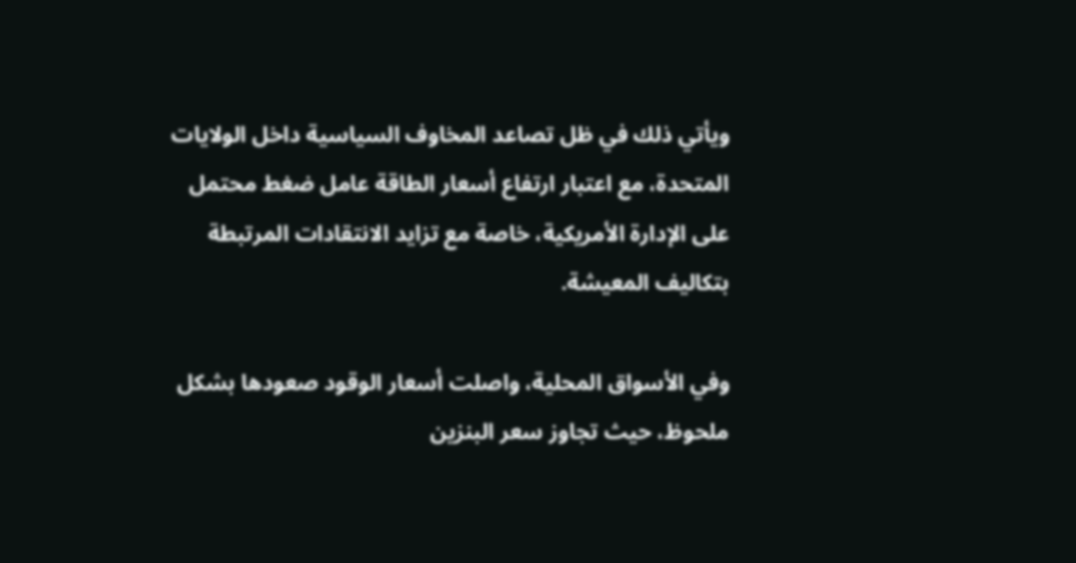ويأتي ذلك في ظل تصاعد المخاوف السياسية داخل الولايات المتحدة، مع اعتبار ارتفاع أسعار الطاقة عامل ضغط محتمل على الإدارة الأمريكية، خاصة مع تزايد الانتقادات المرتبطة بتكاليف المعيشة.

وفي الأسواق المحلية، واصلت أسعار الوقود صعودها بشكل ملحوظ، حيث تجاوز سعر البنزين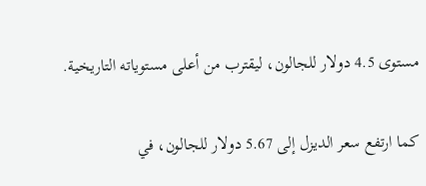مستوى 4.5 دولار للجالون، ليقترب من أعلى مستوياته التاريخية.

كما ارتفع سعر الديزل إلى 5.67 دولار للجالون، في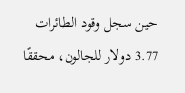حين سجل وقود الطائرات 3.77 دولار للجالون، محققًا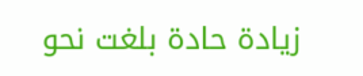زيادة حادة بلغت نحو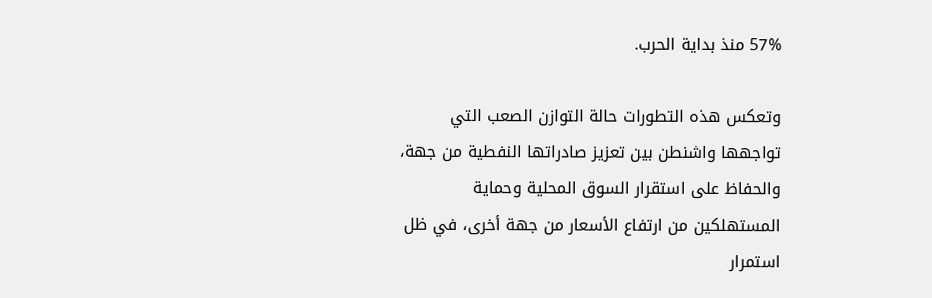57% منذ بداية الحرب.

وتعكس هذه التطورات حالة التوازن الصعب التي تواجهها واشنطن بين تعزيز صادراتها النفطية من جهة، والحفاظ على استقرار السوق المحلية وحماية المستهلكين من ارتفاع الأسعار من جهة أخرى، في ظل استمرار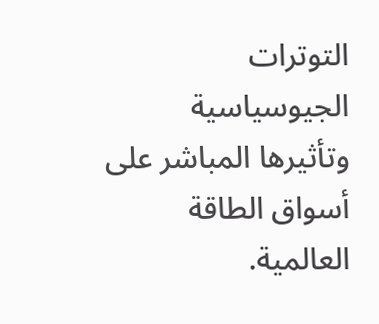التوترات الجيوسياسية وتأثيرها المباشر على أسواق الطاقة العالمية.